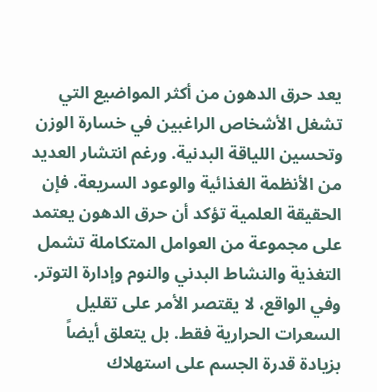يعد حرق الدهون من أكثر المواضيع التي تشغل الأشخاص الراغبين في خسارة الوزن وتحسين اللياقة البدنية. ورغم انتشار العديد من الأنظمة الغذائية والوعود السريعة. فإن الحقيقة العلمية تؤكد أن حرق الدهون يعتمد على مجموعة من العوامل المتكاملة تشمل التغذية والنشاط البدني والنوم وإدارة التوتر.
وفي الواقع، لا يقتصر الأمر على تقليل السعرات الحرارية فقط. بل يتعلق أيضاً بزيادة قدرة الجسم على استهلاك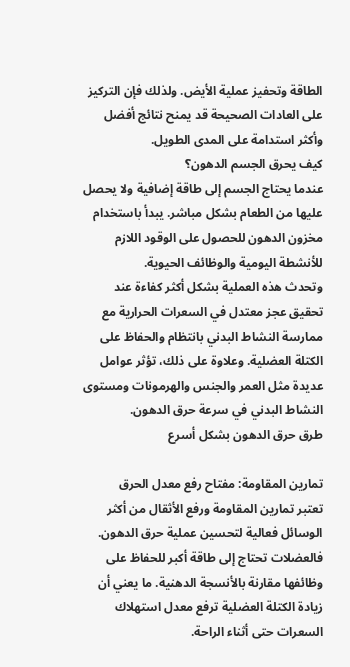الطاقة وتحفيز عملية الأيض. ولذلك فإن التركيز على العادات الصحيحة قد يمنح نتائج أفضل وأكثر استدامة على المدى الطويل.
كيف يحرق الجسم الدهون؟
عندما يحتاج الجسم إلى طاقة إضافية ولا يحصل عليها من الطعام بشكل مباشر. يبدأ باستخدام مخزون الدهون للحصول على الوقود اللازم للأنشطة اليومية والوظائف الحيوية.
وتحدث هذه العملية بشكل أكثر كفاءة عند تحقيق عجز معتدل في السعرات الحرارية مع ممارسة النشاط البدني بانتظام والحفاظ على الكتلة العضلية. وعلاوة على ذلك، تؤثر عوامل عديدة مثل العمر والجنس والهرمونات ومستوى النشاط البدني في سرعة حرق الدهون.
طرق حرق الدهون بشكل أسرع

تمارين المقاومة: مفتاح رفع معدل الحرق
تعتبر تمارين المقاومة ورفع الأثقال من أكثر الوسائل فعالية لتحسين عملية حرق الدهون. فالعضلات تحتاج إلى طاقة أكبر للحفاظ على وظائفها مقارنة بالأنسجة الدهنية. ما يعني أن زيادة الكتلة العضلية ترفع معدل استهلاك السعرات حتى أثناء الراحة.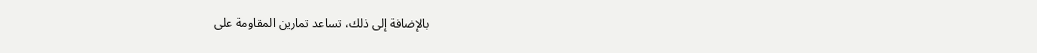بالإضافة إلى ذلك، تساعد تمارين المقاومة على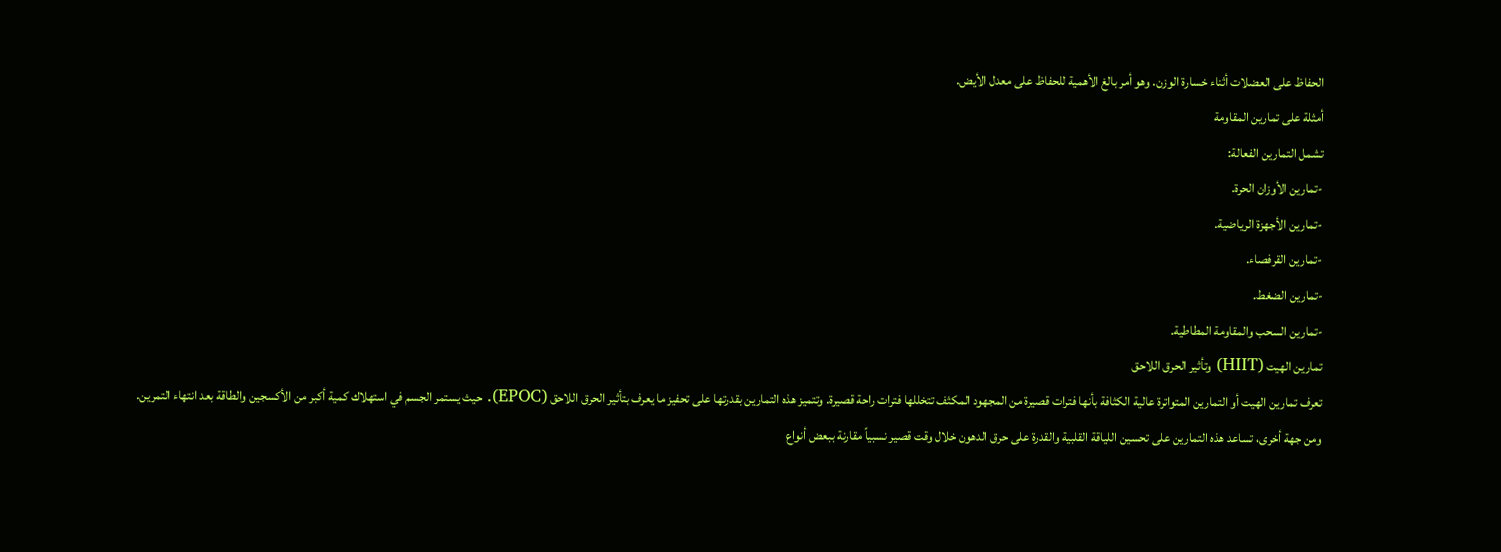الحفاظ على العضلات أثناء خسارة الوزن. وهو أمر بالغ الأهمية للحفاظ على معدل الأيض.
أمثلة على تمارين المقاومة
تشمل التمارين الفعالة:
-تمارين الأوزان الحرة.
-تمارين الأجهزة الرياضية.
-تمارين القرفصاء.
-تمارين الضغط.
-تمارين السحب والمقاومة المطاطية.
تمارين الهيت (HIIT) وتأثير الحرق اللاحق
تعرف تمارين الهيت أو التمارين المتواترة عالية الكثافة بأنها فترات قصيرة من المجهود المكثف تتخللها فترات راحة قصيرة. وتتميز هذه التمارين بقدرتها على تحفيز ما يعرف بتأثير الحرق اللاحق (EPOC). حيث يستمر الجسم في استهلاك كمية أكبر من الأكسجين والطاقة بعد انتهاء التمرين.
ومن جهة أخرى، تساعد هذه التمارين على تحسين اللياقة القلبية والقدرة على حرق الدهون خلال وقت قصير نسبياً مقارنة ببعض أنواع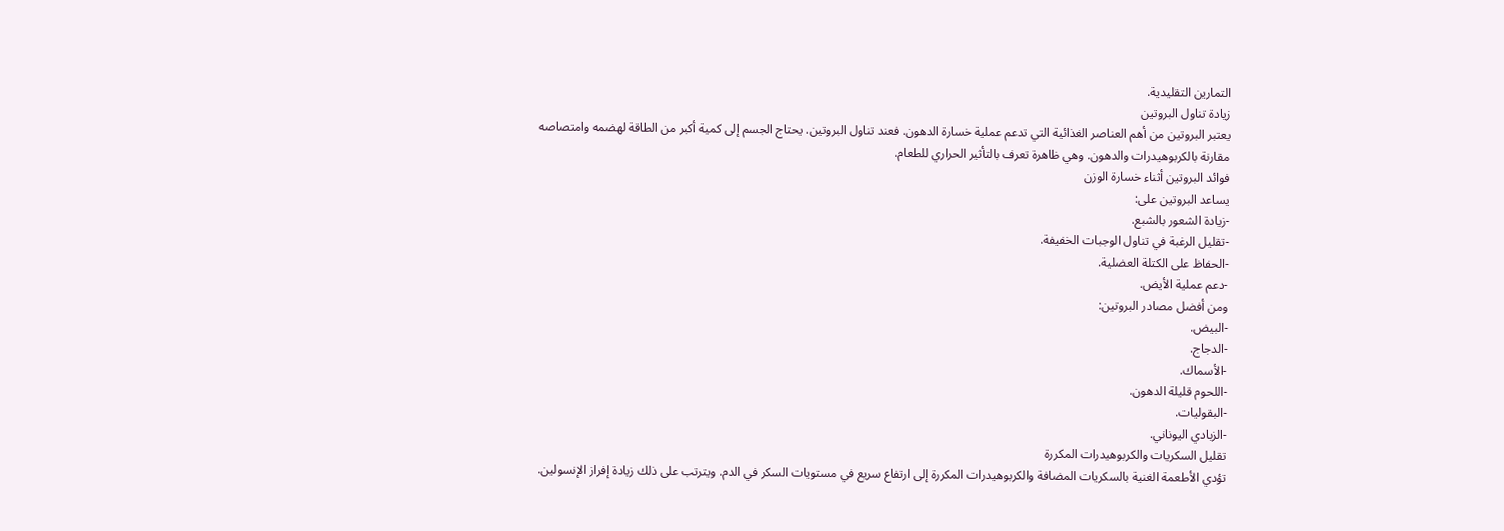التمارين التقليدية.
زيادة تناول البروتين
يعتبر البروتين من أهم العناصر الغذائية التي تدعم عملية خسارة الدهون. فعند تناول البروتين. يحتاج الجسم إلى كمية أكبر من الطاقة لهضمه وامتصاصه مقارنة بالكربوهيدرات والدهون. وهي ظاهرة تعرف بالتأثير الحراري للطعام.
فوائد البروتين أثناء خسارة الوزن
يساعد البروتين على:
-زيادة الشعور بالشبع.
-تقليل الرغبة في تناول الوجبات الخفيفة.
-الحفاظ على الكتلة العضلية.
-دعم عملية الأيض.
ومن أفضل مصادر البروتين:
-البيض.
-الدجاج.
-الأسماك.
-اللحوم قليلة الدهون.
-البقوليات.
-الزبادي اليوناني.
تقليل السكريات والكربوهيدرات المكررة
تؤدي الأطعمة الغنية بالسكريات المضافة والكربوهيدرات المكررة إلى ارتفاع سريع في مستويات السكر في الدم. ويترتب على ذلك زيادة إفراز الإنسولين.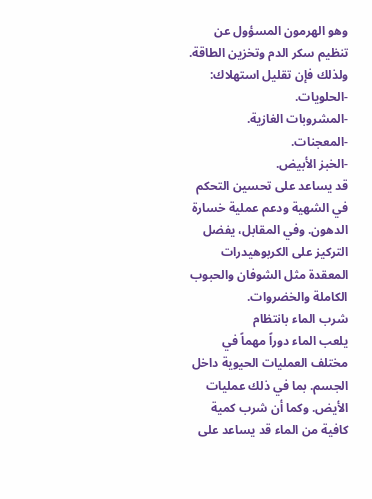وهو الهرمون المسؤول عن تنظيم سكر الدم وتخزين الطاقة.
ولذلك فإن تقليل استهلاك:
-الحلويات.
-المشروبات الغازية.
-المعجنات.
-الخبز الأبيض.
قد يساعد على تحسين التحكم في الشهية ودعم عملية خسارة الدهون. وفي المقابل، يفضل التركيز على الكربوهيدرات المعقدة مثل الشوفان والحبوب الكاملة والخضروات.
شرب الماء بانتظام
يلعب الماء دوراً مهماً في مختلف العمليات الحيوية داخل الجسم. بما في ذلك عمليات الأيض. وكما أن شرب كمية كافية من الماء قد يساعد على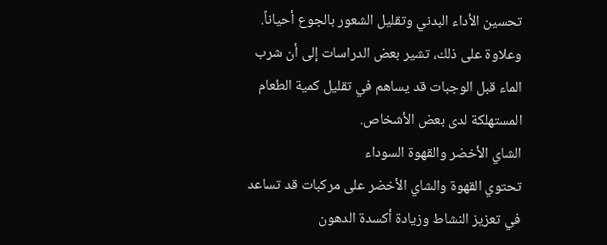تحسين الأداء البدني وتقليل الشعور بالجوع أحياناً.
وعلاوة على ذلك، تشير بعض الدراسات إلى أن شرب الماء قبل الوجبات قد يساهم في تقليل كمية الطعام المستهلكة لدى بعض الأشخاص.
الشاي الأخضر والقهوة السوداء
تحتوي القهوة والشاي الأخضر على مركبات قد تساعد في تعزيز النشاط وزيادة أكسدة الدهون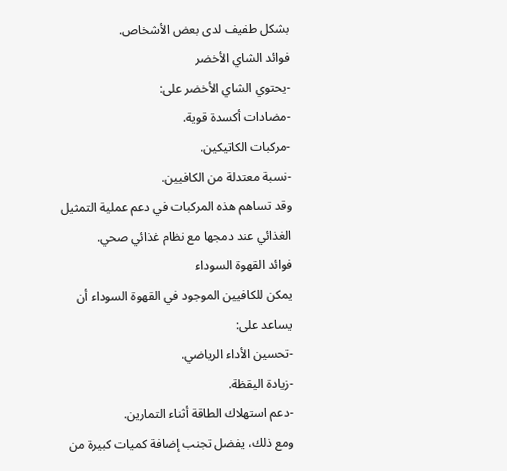بشكل طفيف لدى بعض الأشخاص.
فوائد الشاي الأخضر
-يحتوي الشاي الأخضر على:
-مضادات أكسدة قوية.
-مركبات الكاتيكين.
-نسبة معتدلة من الكافيين.
وقد تساهم هذه المركبات في دعم عملية التمثيل الغذائي عند دمجها مع نظام غذائي صحي.
فوائد القهوة السوداء
يمكن للكافيين الموجود في القهوة السوداء أن يساعد على:
-تحسين الأداء الرياضي.
-زيادة اليقظة.
-دعم استهلاك الطاقة أثناء التمارين.
ومع ذلك، يفضل تجنب إضافة كميات كبيرة من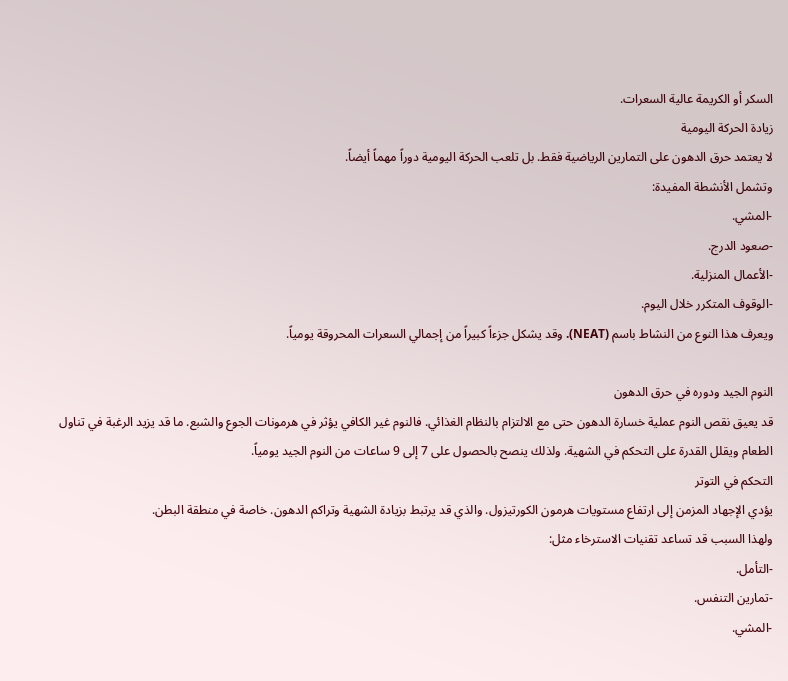السكر أو الكريمة عالية السعرات.
زيادة الحركة اليومية
لا يعتمد حرق الدهون على التمارين الرياضية فقط. بل تلعب الحركة اليومية دوراً مهماً أيضاً.
وتشمل الأنشطة المفيدة:
-المشي.
-صعود الدرج.
-الأعمال المنزلية.
-الوقوف المتكرر خلال اليوم.
ويعرف هذا النوع من النشاط باسم (NEAT). وقد يشكل جزءاً كبيراً من إجمالي السعرات المحروقة يومياً.

النوم الجيد ودوره في حرق الدهون
قد يعيق نقص النوم عملية خسارة الدهون حتى مع الالتزام بالنظام الغذائي. فالنوم غير الكافي يؤثر في هرمونات الجوع والشبع. ما قد يزيد الرغبة في تناول الطعام ويقلل القدرة على التحكم في الشهية. ولذلك ينصح بالحصول على 7 إلى 9 ساعات من النوم الجيد يومياً.
التحكم في التوتر
يؤدي الإجهاد المزمن إلى ارتفاع مستويات هرمون الكورتيزول. والذي قد يرتبط بزيادة الشهية وتراكم الدهون. خاصة في منطقة البطن.
ولهذا السبب قد تساعد تقنيات الاسترخاء مثل:
-التأمل.
-تمارين التنفس.
-المشي.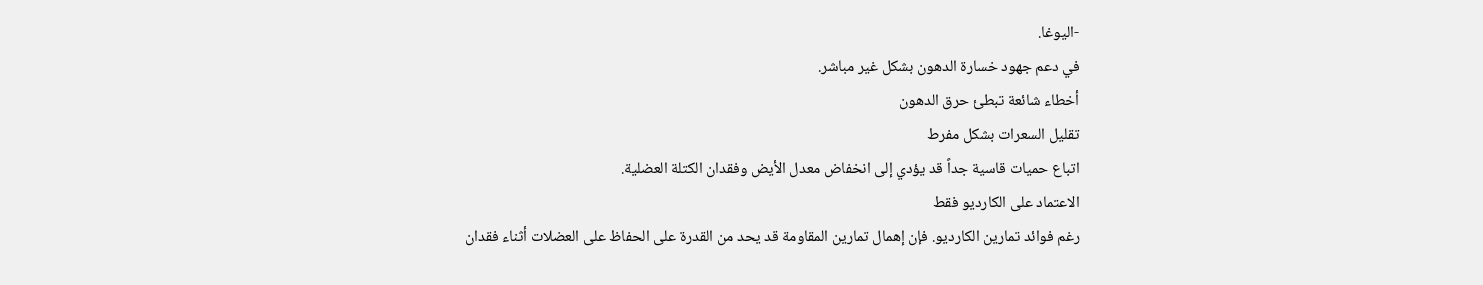-اليوغا.
في دعم جهود خسارة الدهون بشكل غير مباشر.
أخطاء شائعة تبطئ حرق الدهون
تقليل السعرات بشكل مفرط
اتباع حميات قاسية جداً قد يؤدي إلى انخفاض معدل الأيض وفقدان الكتلة العضلية.
الاعتماد على الكارديو فقط
رغم فوائد تمارين الكارديو. فإن إهمال تمارين المقاومة قد يحد من القدرة على الحفاظ على العضلات أثناء فقدان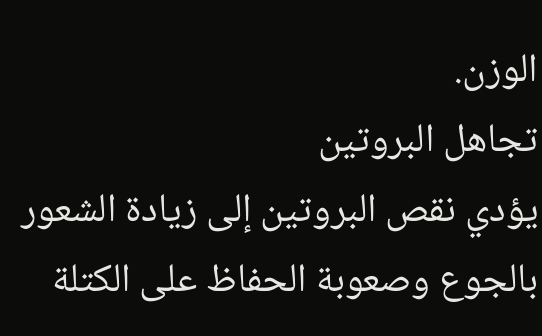الوزن.
تجاهل البروتين
يؤدي نقص البروتين إلى زيادة الشعور بالجوع وصعوبة الحفاظ على الكتلة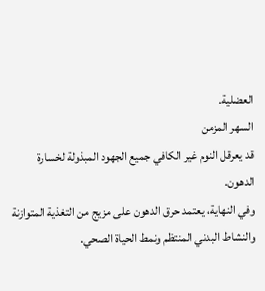العضلية.
السهر المزمن
قد يعرقل النوم غير الكافي جميع الجهود المبذولة لخسارة الدهون.
وفي النهاية، يعتمد حرق الدهون على مزيج من التغذية المتوازنة والنشاط البدني المنتظم ونمط الحياة الصحي.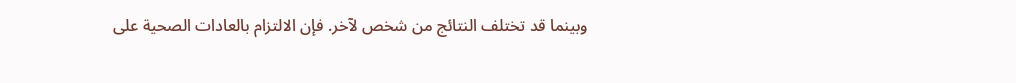وبينما قد تختلف النتائج من شخص لآخر. فإن الالتزام بالعادات الصحية على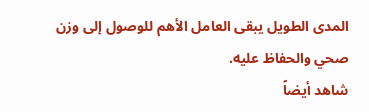المدى الطويل يبقى العامل الأهم للوصول إلى وزن صحي والحفاظ عليه.
شاهد أيضاً